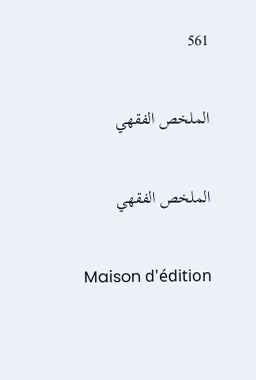561

الملخص الفقهي

الملخص الفقهي

Maison d'édition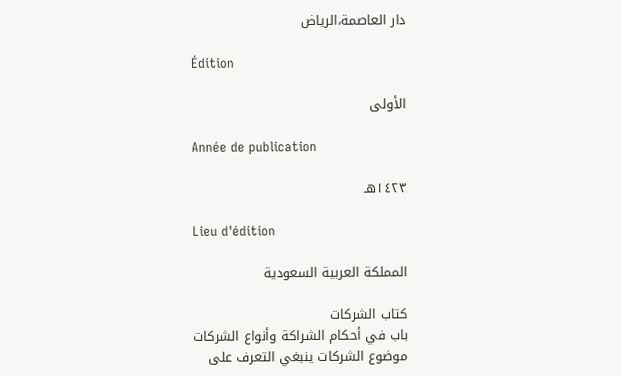دار العاصمة،الرياض

Édition

الأولى

Année de publication

١٤٢٣هـ

Lieu d'édition

المملكة العربية السعودية

كتاب الشركات
باب في أحكام الشراكة وأنواع الشركات
موضوع الشركات ينبغي التعرف على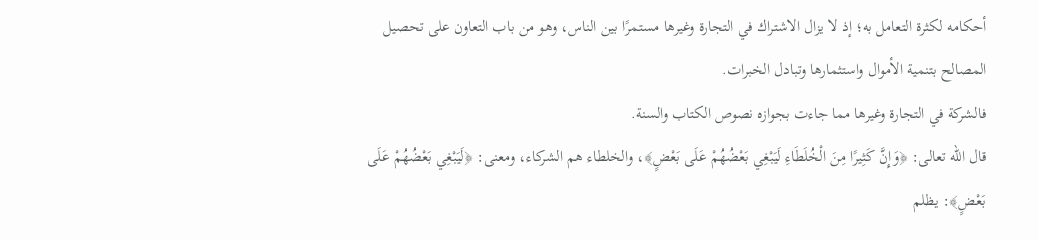أحكامه لكثرة التعامل به؛ إذ لا يزال الاشتراك في التجارة وغيرها مستمرًا بين الناس، وهو من باب التعاون على تحصيل المصالح بتنمية الأموال واستثمارها وتبادل الخبرات.
فالشركة في التجارة وغيرها مما جاءت بجوازه نصوص الكتاب والسنة.
قال الله تعالى: ﴿وَإِنَّ كَثِيرًا مِنَ الْخُلَطَاءِ لَيَبْغِي بَعْضُهُمْ عَلَى بَعْضٍ﴾، والخلطاء هم الشركاء، ومعنى: ﴿لَيَبْغِي بَعْضُهُمْ عَلَى بَعْضٍ﴾: يظلم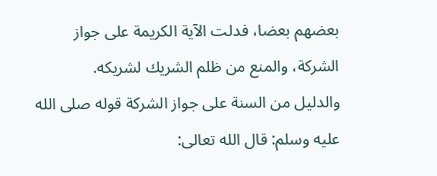بعضهم بعضا، فدلت الآية الكريمة على جواز الشركة، والمنع من ظلم الشريك لشريكه.
والدليل من السنة على جواز الشركة قوله صلى الله عليه وسلم: قال الله تعالى: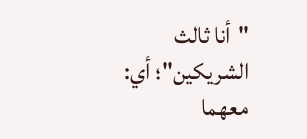"أنا ثالث الشريكين"؛ أي: معهما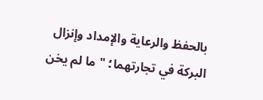بالحفظ والرعاية والإمداد وإنزال البركة في تجارتهما؛ "ما لم يخن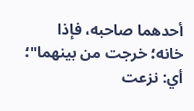أحدهما صاحبه، فإذا خانه؛ خرجت من بينهما"؛ أي: نزعت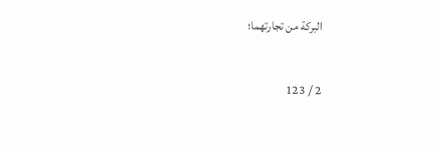البركة من تجارتهما؛

2 / 123